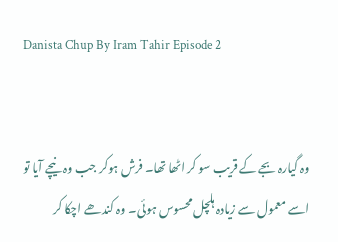Danista Chup By Iram Tahir Episode 2


وہ گیارہ بجے کے قریب سو کر اٹھا تھا۔ فرش ہوکر جب وہ نیچے آیا تو اسے معمول سے زیادہ ہلچل محسوس ہوئی۔ وہ کندھے اچکا کر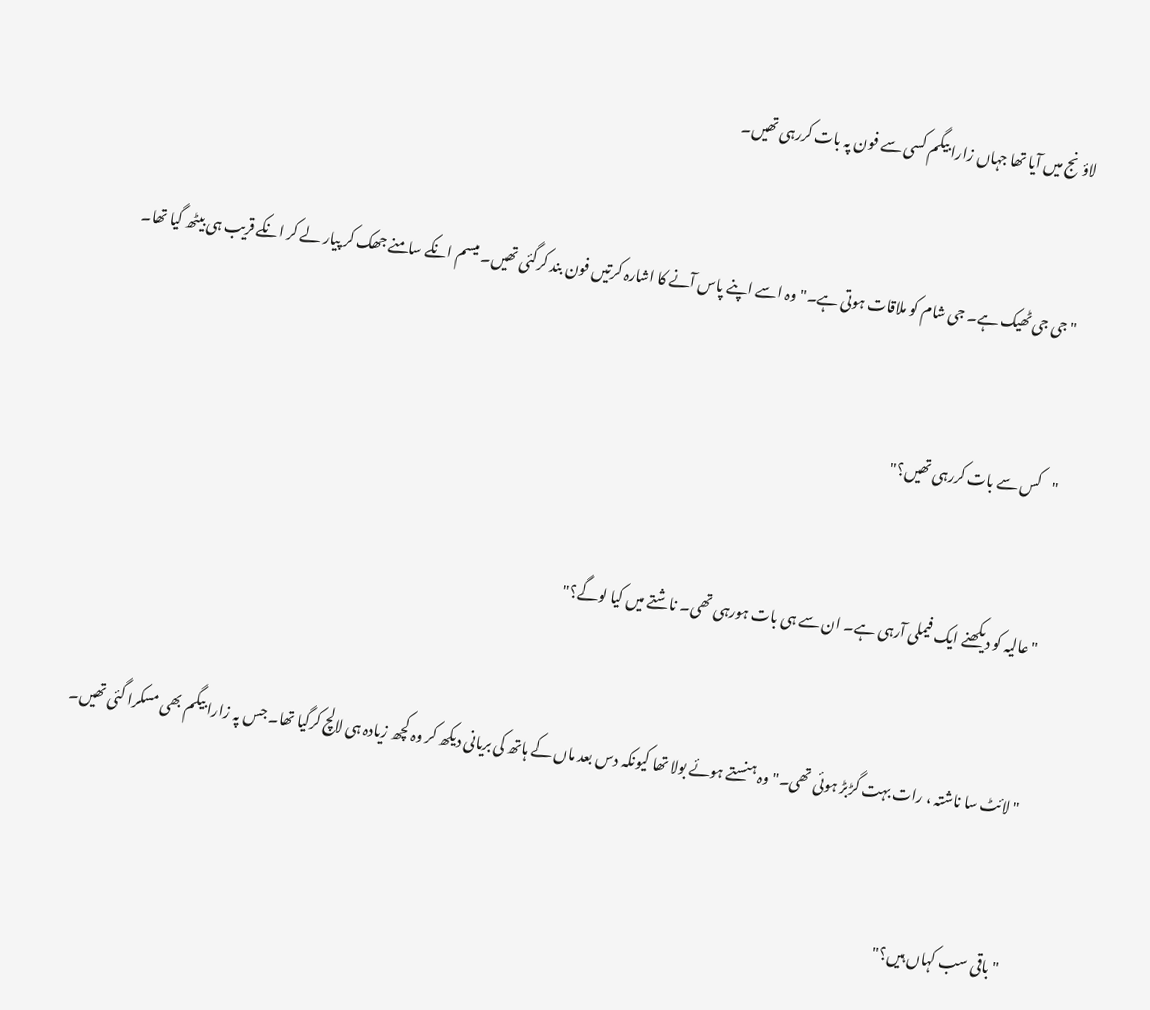لاؤنج میں آیا تھا جہاں زارا بیگم کسی سے فون پہ بات کررہی تھیں۔


"جی جی ٹھیک ہے۔ جی شام کو ملاقات ہوتی ہے۔" وہ اسے اپنے پاس آنے کا اشارہ کرتیں فون بند کرگئی تھیں۔ میسم انکے سامنے جھک کر پیار لے کر انکے قریب ہی بیٹھ گیا تھا۔


"کس سے بات کررہی تھیں؟"


"عالیہ کو دیکھنے ایک فیملی آرہی ہے۔ ان سے ہی بات ہورہی تھی۔ ناشتے میں کیا لوگے؟"


"لائٹ سا ناشتہ ، رات بہت گڑبڑ ہوئی تھی۔" وہ ہنستے ہوئے بولا تھا کیونکہ دس بعد ماں کے ہاتھ کی بریانی دیکھ کر وہ کچھ زیادہ ہی لالچ کرگیا تھا۔ جس پہ زارا بیگم بھی مسکرا گئی تھیں۔


"باقی سب کہاں ہیں؟"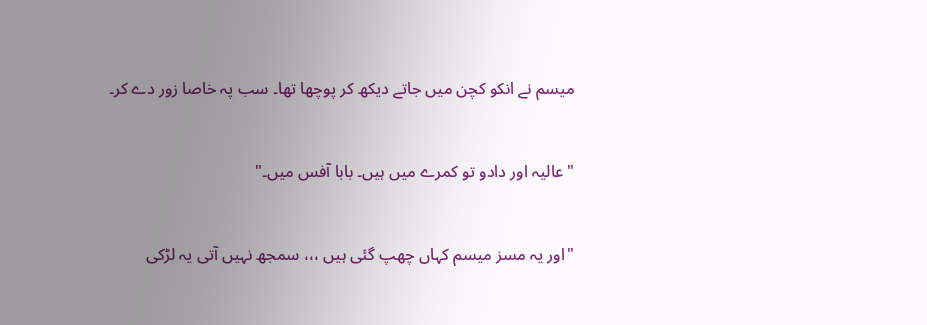میسم نے انکو کچن میں جاتے دیکھ کر پوچھا تھا۔ سب پہ خاصا زور دے کر۔


"عالیہ اور دادو تو کمرے میں ہیں۔ بابا آفس میں۔"


"اور یہ مسز میسم کہاں چھپ گئی ہیں ،،، سمجھ نہیں آتی یہ لڑکی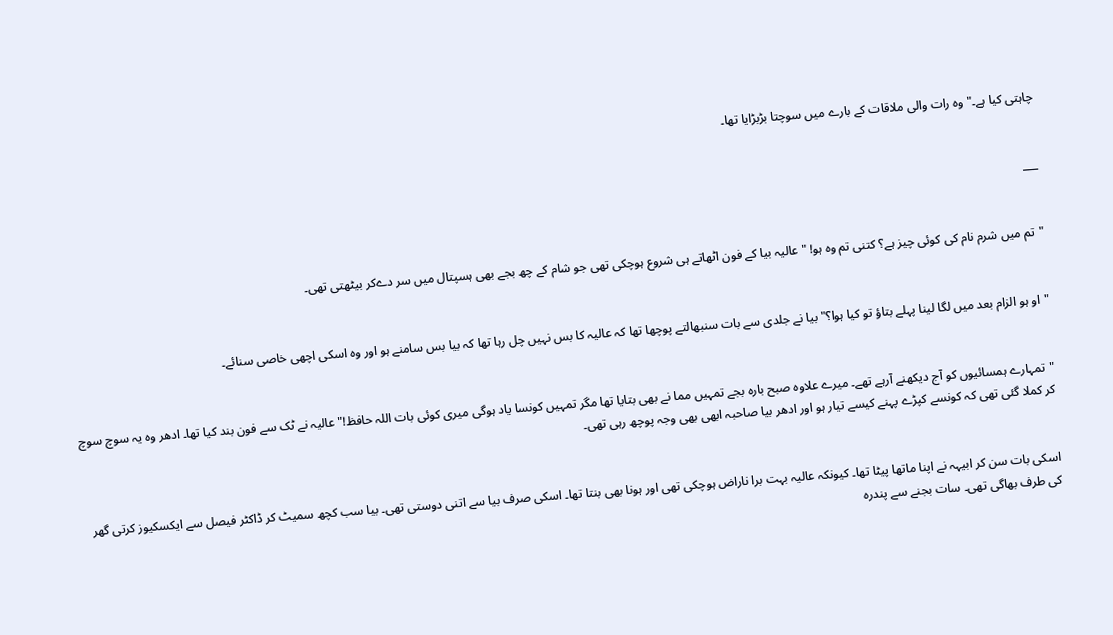چاہتی کیا ہے۔" وہ رات والی ملاقات کے بارے میں سوچتا بڑبڑایا تھا۔


___


"تم میں شرم نام کی کوئی چیز ہے؟ کتنی تم وہ ہو! " عالیہ بیا کے فون اٹھاتے ہی شروع ہوچکی تھی جو شام کے چھ بجے بھی ہسپتال میں سر دےکر بیٹھتی تھی۔


"او ہو الزام بعد میں لگا لینا پہلے بتاؤ تو کیا ہوا؟" بیا نے جلدی سے بات سنبھالتے پوچھا تھا کہ عالیہ کا بس نہیں چل رہا تھا کہ بیا بس سامنے ہو اور وہ اسکی اچھی خاصی سنائے۔


"تمہارے ہمسائیوں کو آج دیکھنے آرہے تھے۔ میرے علاوہ صبح بارہ بجے تمہیں مما نے بھی بتایا تھا مگر تمہیں کونسا یاد ہوگی میری کوئی بات اللہ حافظ!" عالیہ نے ٹک سے فون بند کیا تھا۔ ادھر وہ یہ سوچ سوچ کر کملا گئی تھی کہ کونسے کپڑے پہنے کیسے تیار ہو اور ادھر بیا صاحبہ ابھی بھی وجہ پوچھ رہی تھی۔


اسکی بات سن کر ابیہہ نے اپنا ماتھا پیٹا تھا۔ کیونکہ عالیہ بہت برا ناراض ہوچکی تھی اور ہونا بھی بنتا تھا۔ اسکی صرف بیا سے اتنی دوستی تھی۔ بیا سب کچھ سمیٹ کر ڈاکٹر فیصل سے ایکسکیوز کرتی گھر کی طرف بھاگی تھی۔ سات بجنے سے پندرہ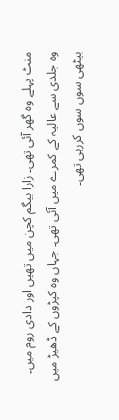منٹ پہلے وہ گھر آئی تھی۔ زارا بیگم کچن میں تھیں اور دادی روم میں۔ وہ جلدی سے عالیہ کے کمرے میں آئی تھی۔ جہاں وہ کپڑوں کے ڈھیڑ میں بیٹھی سوں سوں کررہی تھی۔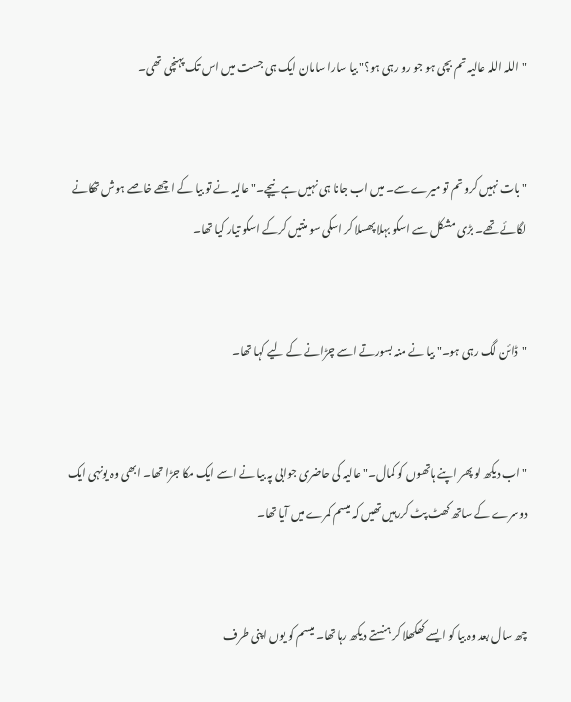"اللہ اللہ عالیہ تم بچی ہو جو رو رہی ہو؟" بیا سارا سامان ایک ہی جست میں اس تک پہنچی تھی۔


"بات نہیں کرو تم تو میرے سے۔ میں اب جانا ہی نہیں ہے نیچے۔" عالیہ نے تو بیا کے اچھے خاصے ہوش تھکانے لگائے تھے۔ بڑی مشکل سے اسکو بہلا پھسلا کر اسکی سو منتیں کرکے اسکو تیار کیا تھا۔


"ڈائن لگ رہی ہو۔" بیا نے منہ بسورتے اسے چڑانے کے لیے کہا تھا۔


"اب دیکھ لو پھر اپنے ہاتھوں کو کمال۔" عالیہ کی حاضری جوابی پہ بیا نے اسے ایک مکا جڑا تھا۔ ابھی وہ یونہی ایک دوسرے کے ساتھ کھٹ پٹ کررہیں تھیں کہ میسم کمرے میں آیا تھا۔


چھ سال بعد وہ بیا کو ایسے کھکھلا کر ہنستے دیکھ رہا تھا۔ میسم کو یوں اپنی طرف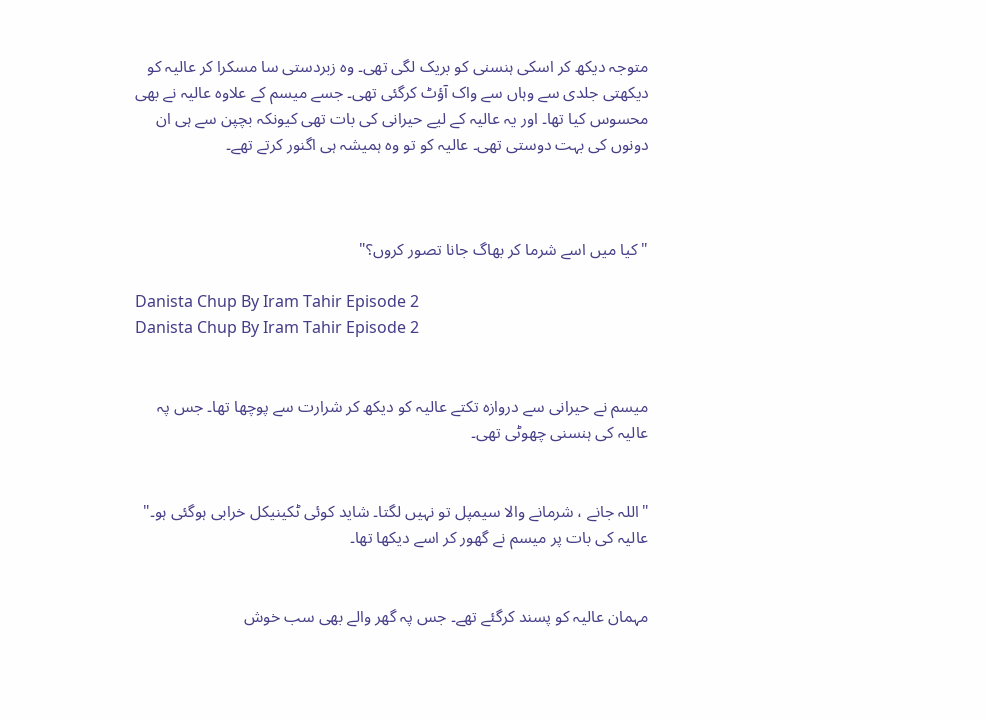متوجہ دیکھ کر اسکی ہنسنی کو بریک لگی تھی۔ وہ زبردستی سا مسکرا کر عالیہ کو دیکھتی جلدی سے وہاں سے واک آؤٹ کرگئی تھی۔ جسے میسم کے علاوہ عالیہ نے بھی محسوس کیا تھا۔ اور یہ عالیہ کے لیے حیرانی کی بات تھی کیونکہ بچپن سے ہی ان دونوں کی بہت دوستی تھی۔ عالیہ کو تو وہ ہمیشہ ہی اگنور کرتے تھے۔



"کیا میں اسے شرما کر بھاگ جانا تصور کروں؟"

Danista Chup By Iram Tahir Episode 2
Danista Chup By Iram Tahir Episode 2


میسم نے حیرانی سے دروازہ تکتے عالیہ کو دیکھ کر شرارت سے پوچھا تھا۔ جس پہ عالیہ کی ہنسنی چھوٹی تھی۔


"اللہ جانے ، شرمانے والا سیمپل تو نہیں لگتا۔ شاید کوئی ٹکینیکل خرابی ہوگئی ہو۔" عالیہ کی بات پر میسم نے گھور کر اسے دیکھا تھا۔


مہمان عالیہ کو پسند کرگئے تھے۔ جس پہ گھر والے بھی سب خوش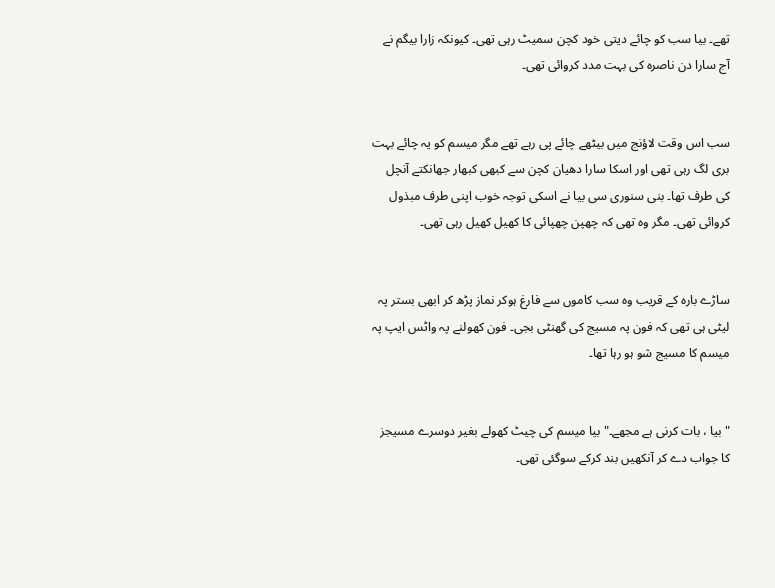تھے۔ بیا سب کو چائے دیتی خود کچن سمیٹ رہی تھی۔ کیونکہ زارا بیگم نے آج سارا دن ناصرہ کی بہت مدد کروائی تھی۔


سب اس وقت لاؤنج میں بیٹھے چائے پی رہے تھے مگر میسم کو یہ چائے بہت بری لگ رہی تھی اور اسکا سارا دھیان کچن سے کبھی کبھار جھانکتے آنچل کی طرف تھا۔ بنی سنوری سی بیا نے اسکی توجہ خوب اپنی طرف مبذول کروائی تھی۔ مگر وہ تھی کہ چھپن چھپائی کا کھیل کھیل رہی تھی۔


ساڑے بارہ کے قریب وہ سب کاموں سے فارغ ہوکر نماز پڑھ کر ابھی بستر پہ لیٹی ہی تھی کہ فون پہ مسیج کی گھنٹی بجی۔ فون کھولنے پہ واٹس ایپ پہ میسم کا مسیج شو ہو رہا تھا۔


"بیا ، بات کرنی ہے مجھے۔" بیا میسم کی چیٹ کھولے بغیر دوسرے مسیجز کا جواب دے کر آنکھیں بند کرکے سوگئی تھی۔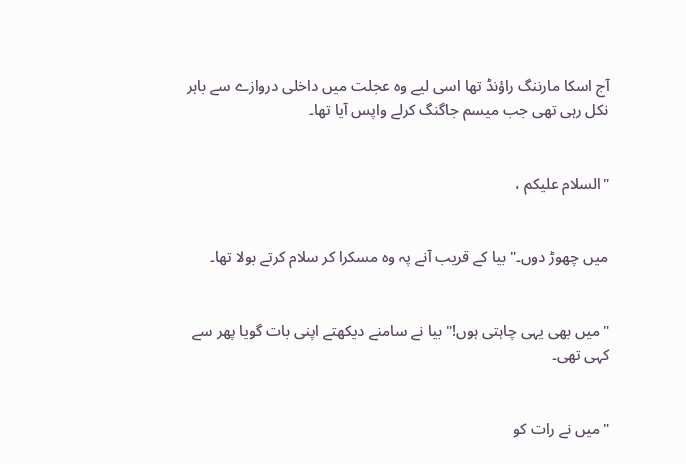آج اسکا مارننگ راؤنڈ تھا اسی لیے وہ عجلت میں داخلی دروازے سے باہر نکل رہی تھی جب میسم جاگنگ کرلے واپس آیا تھا۔


"السلام علیکم ،


میں چھوڑ دوں۔" بیا کے قریب آنے پہ وہ مسکرا کر سلام کرتے بولا تھا۔


"میں بھی یہی چاہتی ہوں!" بیا نے سامنے دیکھتے اپنی بات گویا پھر سے کہی تھی۔


"میں نے رات کو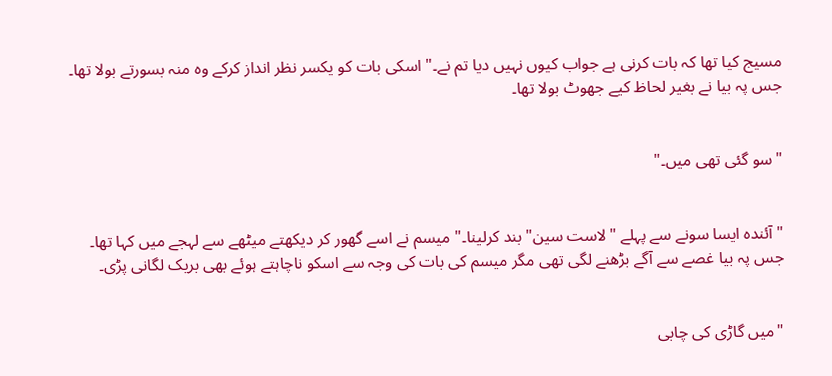مسیج کیا تھا کہ بات کرنی ہے جواب کیوں نہیں دیا تم نے۔" اسکی بات کو یکسر نظر انداز کرکے وہ منہ بسورتے بولا تھا۔ جس پہ بیا نے بغیر لحاظ کیے جھوٹ بولا تھا۔


"سو گئی تھی میں۔"


"آئندہ ایسا سونے سے پہلے "لاست سین" بند کرلینا۔" میسم نے اسے گھور کر دیکھتے میٹھے سے لہجے میں کہا تھا۔ جس پہ بیا غصے سے آگے بڑھنے لگی تھی مگر میسم کی بات کی وجہ سے اسکو ناچاہتے ہوئے بھی بریک لگانی پڑی۔


"میں گاڑی کی چابی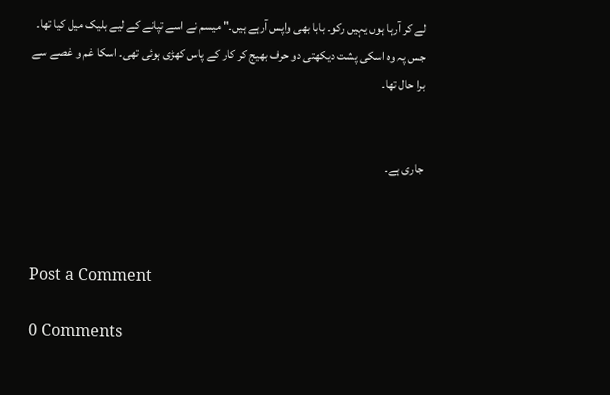لے کر آرہا ہوں یہیں رکو۔ بابا بھی واپس آرہے ہیں۔" میسم نے اسے تپانے کے لیے بلیک میل کیا تھا۔ جس پہ وہ اسکی پشت دیکھتی دو حرف بھیج کر کار کے پاس کھڑی ہوئی تھی۔ اسکا غم و غصے سے برا حال تھا۔


جاری ہے۔



Post a Comment

0 Comments